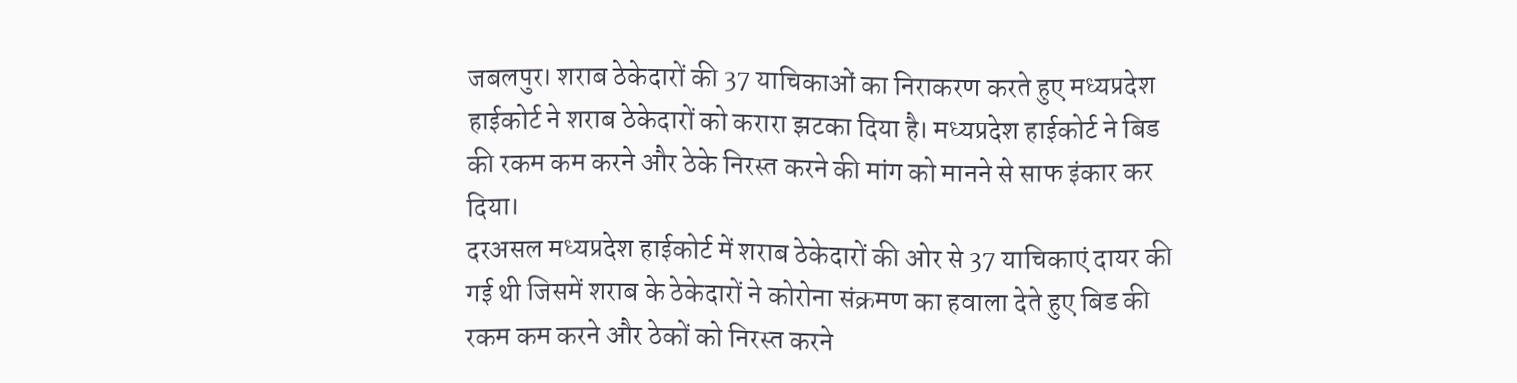जबलपुर। शराब ठेकेदारों की 37 याचिकाओं का निराकरण करते हुए मध्यप्रदेश हाईकोर्ट ने शराब ठेकेदारों को करारा झटका दिया है। मध्यप्रदेश हाईकोर्ट ने बिड की रकम कम करने और ठेके निरस्त करने की मांग को मानने से साफ इंकार कर दिया।
दरअसल मध्यप्रदेश हाईकोर्ट में शराब ठेकेदारों की ओर से 37 याचिकाएं दायर की गई थी जिसमें शराब के ठेकेदारों ने कोरोना संक्रमण का हवाला देते हुए बिड की रकम कम करने और ठेकों को निरस्त करने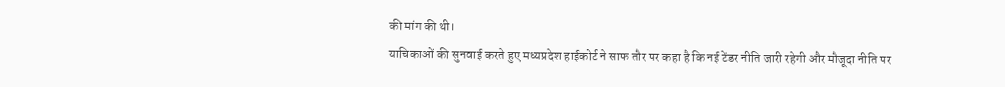की मांग की थी।
याचिकाओं की सुनवाई करते हुए मध्यप्रदेश हाईकोर्ट ने साफ तौर पर कहा है कि नई टेंडर नीति जारी रहेगी और मौजूदा नीति पर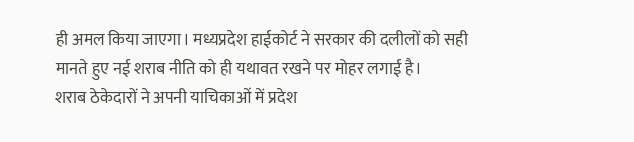ही अमल किया जाएगा। मध्यप्रदेश हाईकोर्ट ने सरकार की दलीलों को सही मानते हुए नई शराब नीति को ही यथावत रखने पर मोहर लगाई है।
शराब ठेकेदारों ने अपनी याचिकाओं में प्रदेश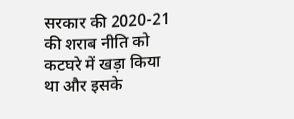सरकार की 2020-21 की शराब नीति को कटघरे में खड़ा किया था और इसके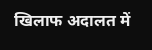खिलाफ अदालत में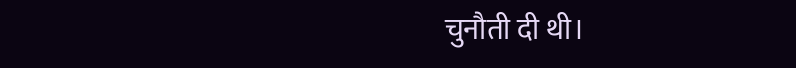चुनौती दी थी।